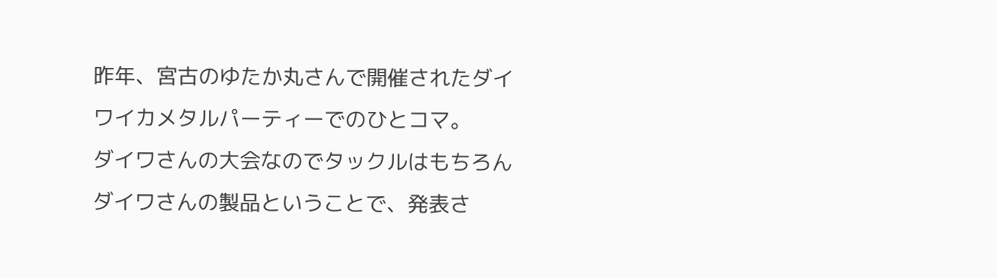昨年、宮古のゆたか丸さんで開催されたダイワイカメタルパーティーでのひとコマ。
ダイワさんの大会なのでタックルはもちろんダイワさんの製品ということで、発表さ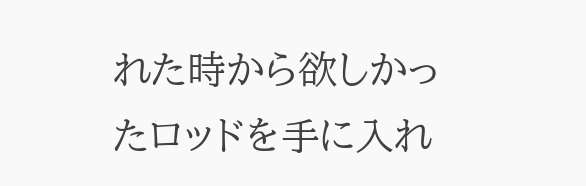れた時から欲しかったロッドを手に入れ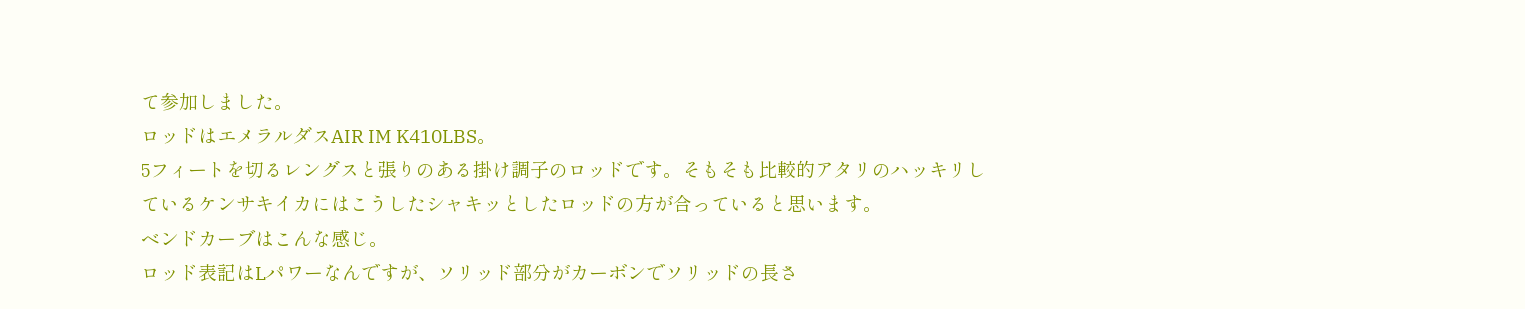て参加しました。
ロッドはエメラルダスAIR IM K410LBS。
5フィートを切るレングスと張りのある掛け調子のロッドです。そもそも比較的アタリのハッキリしているケンサキイカにはこうしたシャキッとしたロッドの方が合っていると思います。
ベンドカーブはこんな感じ。
ロッド表記はLパワーなんですが、ソリッド部分がカーボンでソリッドの長さ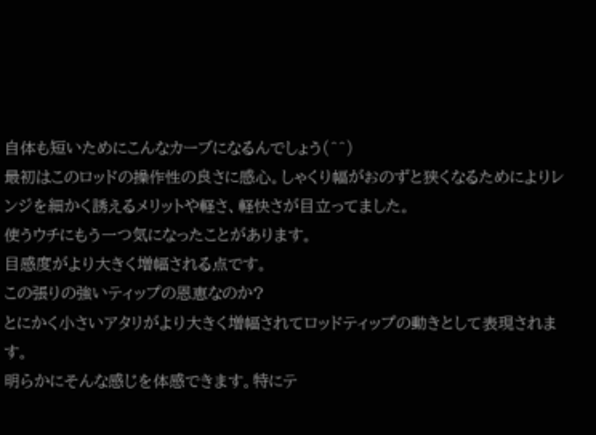自体も短いためにこんなカーブになるんでしょう(^^)
最初はこのロッドの操作性の良さに感心。しゃくり幅がおのずと狭くなるためによりレンジを細かく誘えるメリットや軽さ、軽快さが目立ってました。
使うウチにもう一つ気になったことがあります。
目感度がより大きく増幅される点です。
この張りの強いティップの恩恵なのか?
とにかく小さいアタリがより大きく増幅されてロッドティップの動きとして表現されます。
明らかにそんな感じを体感できます。特にテ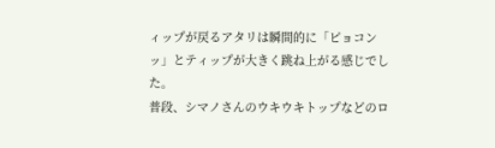ィップが戻るアタリは瞬間的に「ピョコンッ」とティップが大きく跳ね上がる感じでした。
普段、シマノさんのウキウキトップなどのロ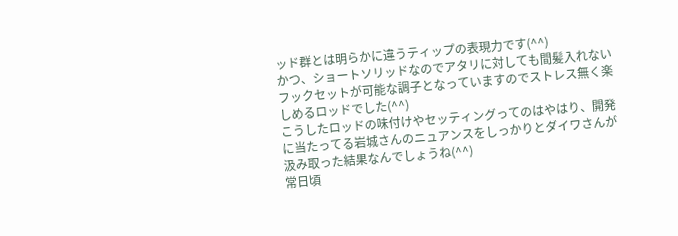ッド群とは明らかに違うティップの表現力です(^^)
かつ、ショートソリッドなのでアタリに対しても間髪入れないフックセットが可能な調子となっていますのでストレス無く楽しめるロッドでした(^^)
こうしたロッドの味付けやセッティングってのはやはり、開発に当たってる岩城さんのニュアンスをしっかりとダイワさんが汲み取った結果なんでしょうね(^^)
常日頃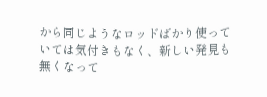から同じようなロッドばかり使っていては気付きもなく、新しい発見も無くなって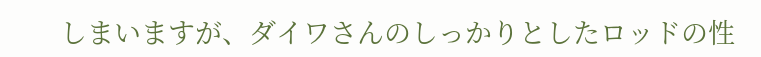しまいますが、ダイワさんのしっかりとしたロッドの性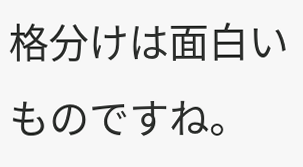格分けは面白いものですね。